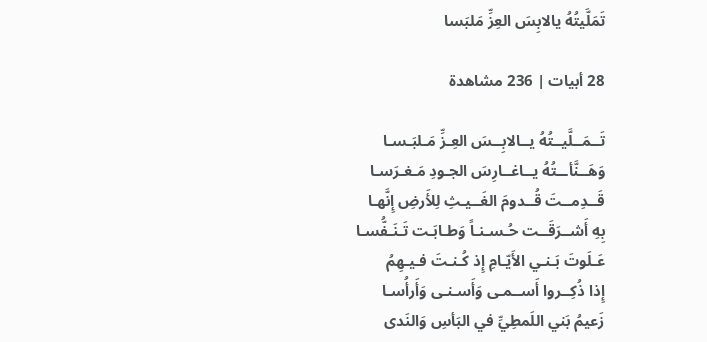تَمَلَّيتُهُ يالابِسَ العِزِّ مَلبَسا

28 أبيات | 236 مشاهدة

تَــمَــلَّيــتُهُ يــالابِــسَ العِـزِّ مَـلبَـسـا
وَهَــنَّأــتُهُ يــاغــارِسَ الجـودِ مَـغـرَسـا
قَــدِمــتَ قُــدومَ الغَــيـثِ لِلأَرضِ إِنَّهـا
بِهِ أَشــرَقَــت حُـسـنـاً وَطـابَـت تَـنَـفُّسـا
عَـلَوتَ بَـنـي الأَيّـامِ إِذ كُـنـتَ فـيـهِمُ
إِذا ذُكِــروا أَســمـى وَأَسـنـى وَأَرأُسـا
زَعيمُ بَني اللَمطِيِّ في البَأسِ وَالنَدى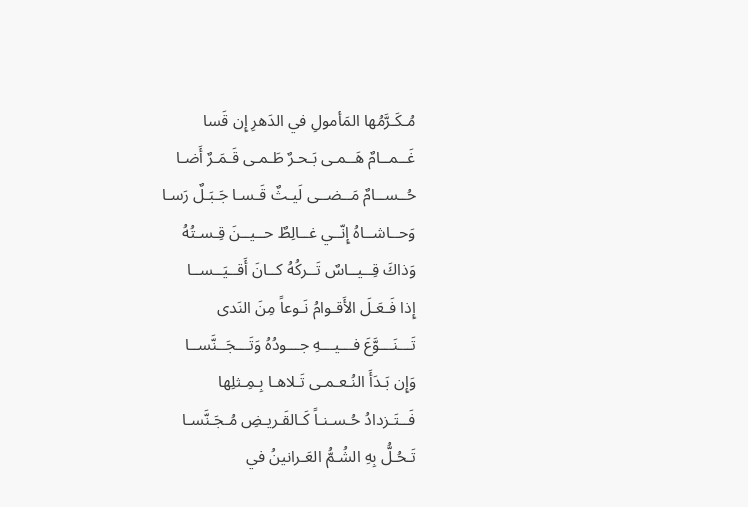مُـكَـرَّمُها المَأمولِ في الدَهرِ إِن قَسا
غَــمــامٌ هَــمـى بَـحـرٌ طَـمـى قَـمَـرٌ أَضـا
حُــســامٌ مَــضــى لَيـثٌ قَـسـا جَـبَـلٌ رَسـا
وَحــاشــاهُ إِنّــي غــالِطٌ حــيــنَ قِـسـتُهُ
وَذاكَ قِــيــاسٌ تَــركُهُ كــانَ أَقــيَــســا
إِذا فَـعَـلَ الأَقـوامُ نَـوعاً مِنَ النَدى
تَـــنَـــوَّعَ فـــيـــهِ جـــودُهُ وَتَـــجَــنَّســا
وَإِن بَـدَأَ النُـعـمـى تَـلاهـا بِـمِـثلِها
فَــتَـزدادُ حُـسـنـاً كَـالقَـريـضِ مُـجَـنَّسـا
تَـحُـلُّ بِهِ الشُـمُّ العَـرانينُ في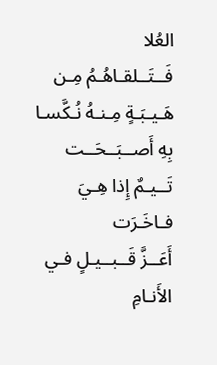العُلا
فَــتَــلقـاهُـمُ مِـن هَـيـبَـةٍ مِـنـهُ نُـكَّسـا
بِهِ أَصــبَــحَــت تَــيـمٌ إِذا هِـيَ فـاخَـرَت
أَعَــزَّ قَــبــيـلٍ فـي الأَنـامِ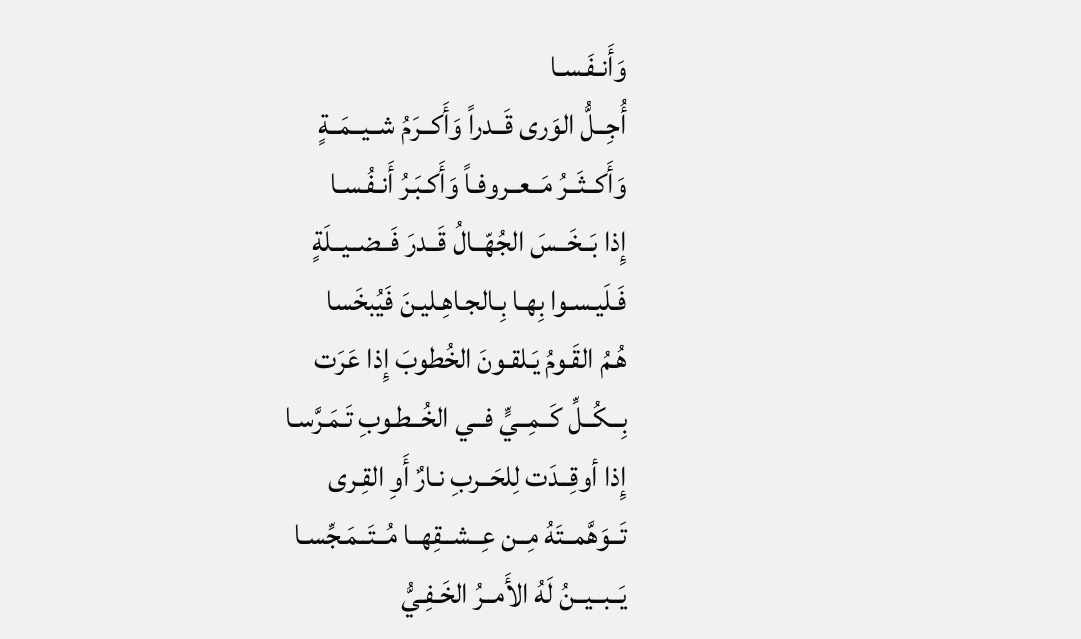وَأَنـفَـسـا
أُجِــلُّ الوَرى قَــدراً وَأَكــرَمُ شــيــمَــةٍ
وَأَكــثَــرُ مَــعــروفـاً وَأَكـبَـرُ أَنـفُـسـا
إِذا بَــخَــسَ الجُهّــالُ قَــدرَ فَــضــيــلَةٍ
فَـلَيـسـوا بِهـا بِـالجـاهِـليـنَ فَيُبخَسا
هُـمُ القَـومُ يَـلقـونَ الخُطوبَ إِذا عَرَت
بِــكُــلِّ كَــمِــيٍّ فــي الخُــطـوبِ تَـمَـرَّسـا
إِذا أوقِــدَت لِلحَــربِ نـارٌ أَوِ القِـرى
تَــوَهَّمــتَهُ مِــن عِــشــقِهــا مُــتَــمَـجِّسـا
يَــبــيــنُ لَهُ الأَمــرُ الخَـفِـيُّ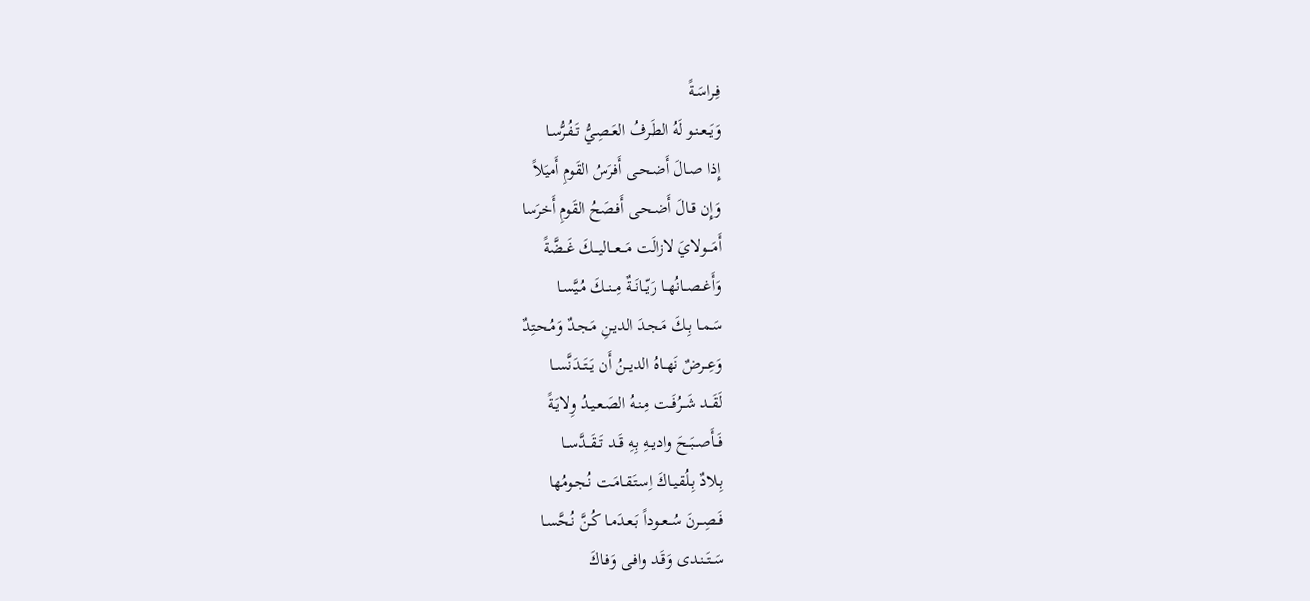فِـراسَـةً
وَيَــعـنـو لَهُ الطَـرفُ العَـصِـيُّ تَـفُـرُّسـا
إِذا صـالَ أَضـحـى أَفـرَسُ القَومِ أَميَلاً
وَإِن قـالَ أَضـحـى أَفـصَحُ القَومِ أَخرَسا
أَمَـــولايَ لازالَت مَـــعـــاليـــكَ غَــضَّةً
وَأَغــصــانُهــا رَيّــانَــةٌ مِــنــكَ مُـيَّسـا
سَـمـا بِـكَ مَـجـدَ الديـنِ مَـجـدٌ وَمُـحـتِدٌ
وَعِــرضٌ نَهــاهُ الديــنُ أَن يَــتَــدَنَّســا
لَقَــد شَــرُفَــت مِـنـهُ الصَـعـيـدُ وِلايَـةً
فَــأَصــبَــحَ واديــهِ بِهِ قَــد تَــقَــدَّســا
بِـلادٌ بِـلُقـيـاكَ اِسـتَـقـامَـت نُـجـومُها
فَــصِــرنَ سُــعــوداً بَـعـدَمـا كُـنَّ نُـحَّسـا
سَــتَــنـدى وَقَـد وافـى وَفـاكَ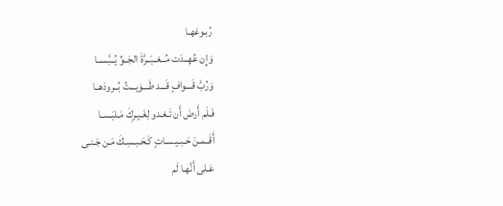رُبـوعَهـا
وَإِن عُهِــدَت مُــغــبَــرَّةَ الجَــوِّ يُــبَّســا
وَرُبَّ قَـــوافٍ قَـــد طَـــوَيـــتُ بُــرودَهــا
فَـلَم أَرضَ أَن تَـغـدو لِغَـيـرِكَ مَـلبَـسـا
أَقَــمـنَ حَـبـيـسـاتٍ كَـحَـبـسِـكَ مَـن جَـنـى
عَـلى أَنَّهـا لَم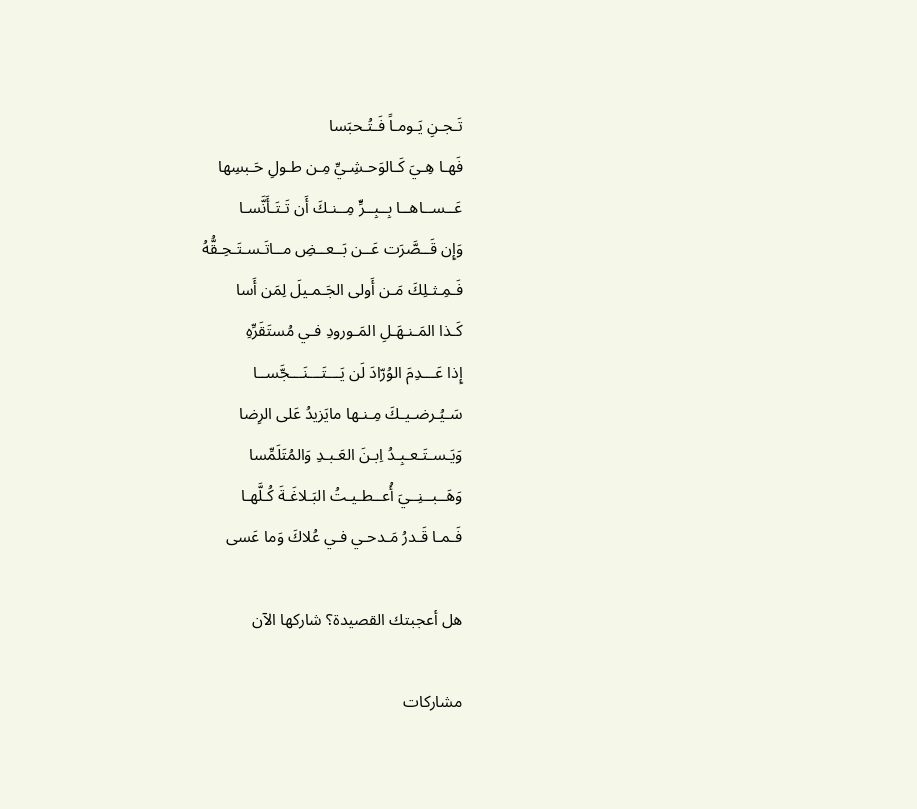تَـجـنِ يَـومـاً فَـتُـحبَسا
فَهـا هِـيَ كَـالوَحـشِـيِّ مِـن طـولِ حَـبسِها
عَــســاهــا بِــبِــرٍّ مِــنـكَ أَن تَـتَـأَنَّسـا
وَإِن قَــصَّرَت عَــن بَــعــضِ مــاتَـسـتَـحِـقُّهُ
فَـمِـثـلِكَ مَـن أَولى الجَـمـيلَ لِمَن أَسا
كَـذا المَـنـهَـلِ المَـورودِ فـي مُستَقَرِّهِ
إِذا عَـــدِمَ الوُرّادَ لَن يَـــتَـــنَـــجَّســا
سَـيُـرضـيـكَ مِـنـها مايَزيدُ عَلى الرِضا
وَيَـسـتَـعـبِـدُ اِبـنَ العَـبـدِ وَالمُتَلَمِّسا
وَهَــبــنِــيَ أُعــطـيـتُ البَـلاغَـةَ كُـلَّهـا
فَـمـا قَـدرُ مَـدحـي فـي عُلاكَ وَما عَسى

هل أعجبتك القصيدة؟ شاركها الآن

مشاركات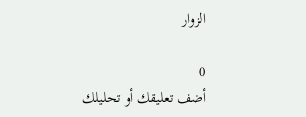الزوار

0
أضف تعليقك أو تحليلك